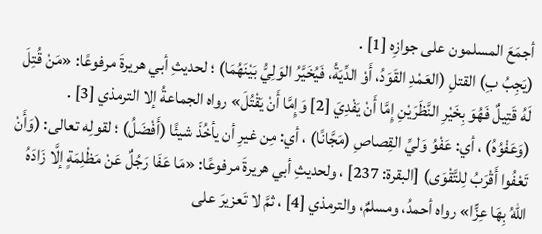أجمَعَ المسلمون على جوازِه [1] .
(يَجِبُ بِ) القتلِ (العَمْدِ القَوَدُ، أَوْ الدِّيَةُ، فَيُخَيَّرُ الوَلِيُّ بَيْنَهُمَا) ؛ لحديثِ أبي هريرةَ مرفوعًا: «مَنْ قُتِلَ لَهُ قَتِيلٌ فَهُوَ بِخَيْرِ النَّظَرَيْنِ إِمَّا أَنْ يَفْدِيَ [2] وَإِمَّا أَنْ يَقْتُلَ» رواه الجماعةُ إلا الترمذي [3] .
(وَعَفْوُهُ) ، أي: عَفْوُ وَليِّ القِصاصِ (مَجَّانًا) ، أي: مِن غيرِ أن يأخُذَ شيئًا (أَفْضَلُ) ؛ لقولِه تعالى: (وَأَنْ تَعْفُوا أَقْرَبُ لِلتَّقْوَى) [البقرة: 237] ، ولحديثِ أبي هريرةَ مرفوعًا: «مَا عَفَا رَجُلٌ عَنْ مَظْلِمَةٍ إلَّا زَادَهُ اللهُ بِهَا عِزًّا» رواه أحمدُ، ومسلمٌ، والترمذي [4] ، ثمَّ لا تَعزيرَ على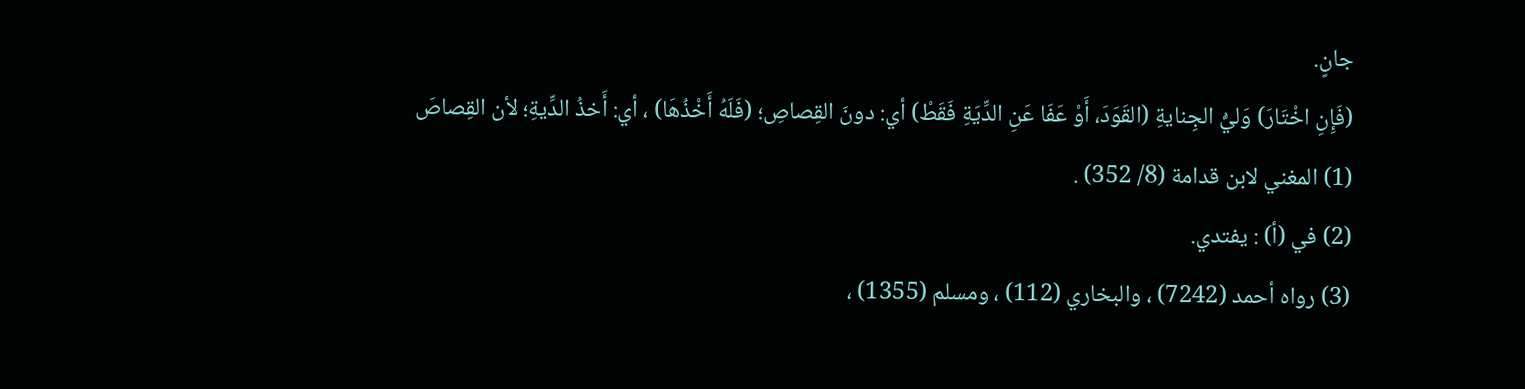جانٍ.
(فَإِنِ اخْتَارَ) وَليُّ الجِنايةِ (القَوَدَ، أَوْ عَفَا عَنِ الدِّيَةِ فَقَطْ) أي: دونَ القِصاصِ؛ (فَلَهُ أَخْذُهَا) ، أي: أَخذُ الدِّيةِ؛ لأن القِصاصَ
(1) المغني لابن قدامة (8/ 352) .
(2) في (أ) : يفتدي.
(3) رواه أحمد (7242) ، والبخاري (112) ، ومسلم (1355) ،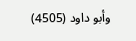وأبو داود (4505)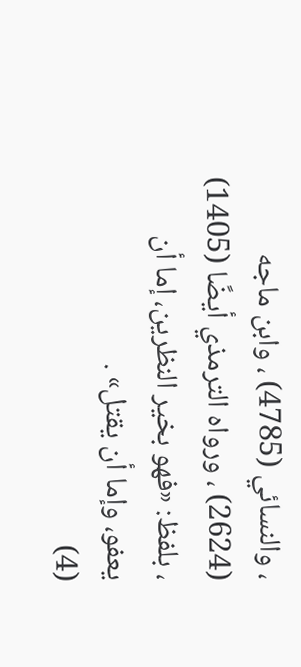، والنسائي (4785) ، وابن ماجه (2624) ، ورواه الترمذي أيضًا (1405) ، بلفظ: «فهو بخير النظرين، إما أن يعفو، وإما أن يقتل» .
(4)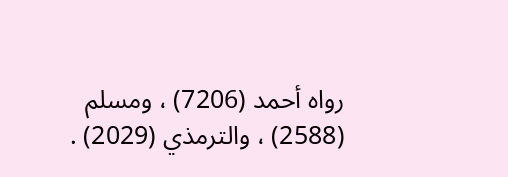رواه أحمد (7206) ، ومسلم (2588) ، والترمذي (2029) .